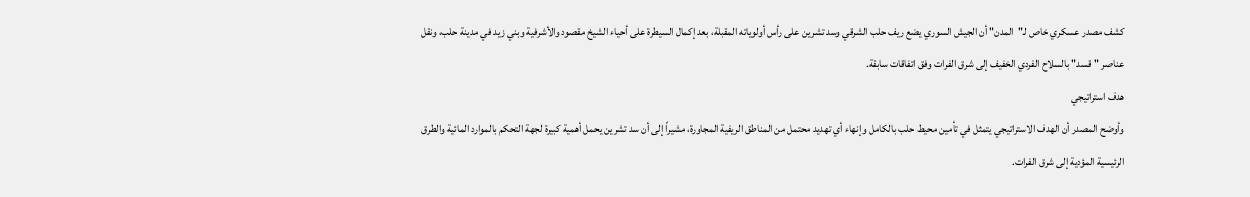كشف مصدر عسكري خاص لـ"المدن" أن الجيش السوري يضع ريف حلب الشرقي وسد تشرين على رأس أولوياته المقبلة، بعد إكمال السيطرة على أحياء الشيخ مقصود والأشرفية وبني زيد في مدينة حلب، ونقل عناصر "قسد" بالسلاح الفردي الخفيف إلى شرق الفرات وفق اتفاقات سابقة.
هدف استراتيجي
وأوضح المصدر أن الهدف الاستراتيجي يتمثل في تأمين محيط حلب بالكامل وإنهاء أي تهديد محتمل من المناطق الريفية المجاورة، مشيراً إلى أن سد تشرين يحمل أهمية كبيرة لجهة التحكم بالموارد المائية والطرق الرئيسية المؤدية إلى شرق الفرات.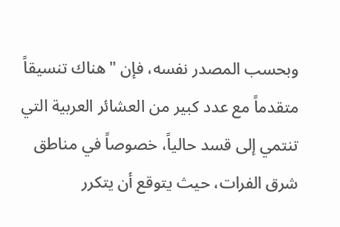وبحسب المصدر نفسه، فإن "هناك تنسيقاً متقدماً مع عدد كبير من العشائر العربية التي تنتمي إلى قسد حالياً، خصوصاً في مناطق شرق الفرات، حيث يتوقع أن يتكرر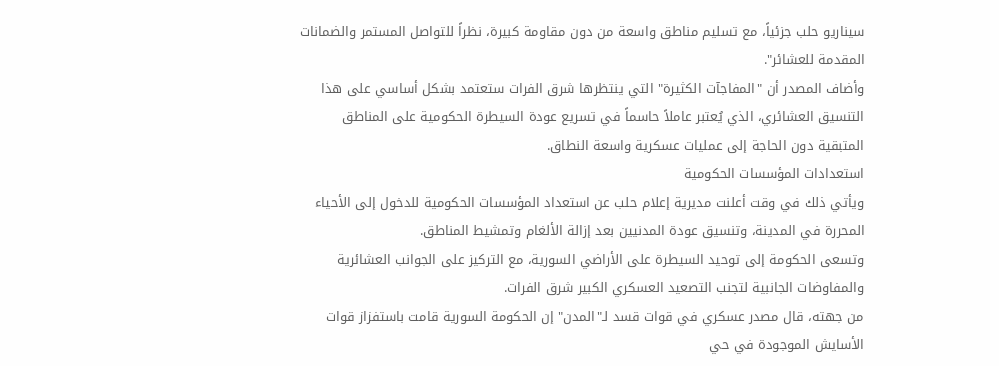سيناريو حلب جزئياً، مع تسليم مناطق واسعة من دون مقاومة كبيرة، نظراً للتواصل المستمر والضمانات المقدمة للعشائر".
وأضاف المصدر أن "المفاجآت الكثيرة" التي ينتظرها شرق الفرات ستعتمد بشكل أساسي على هذا التنسيق العشائري، الذي يُعتبر عاملاً حاسماً في تسريع عودة السيطرة الحكومية على المناطق المتبقية دون الحاجة إلى عمليات عسكرية واسعة النطاق.
استعدادات المؤسسات الحكومية
ويأتي ذلك في وقت أعلنت مديرية إعلام حلب عن استعداد المؤسسات الحكومية للدخول إلى الأحياء المحررة في المدينة، وتنسيق عودة المدنيين بعد إزالة الألغام وتمشيط المناطق.
وتسعى الحكومة إلى توحيد السيطرة على الأراضي السورية، مع التركيز على الجوانب العشائرية والمفاوضات الجانبية لتجنب التصعيد العسكري الكبير شرق الفرات.
من جهته، قال مصدر عسكري في قوات قسد لـ"المدن" إن الحكومة السورية قامت باستفزاز قوات الأسايش الموجودة في حي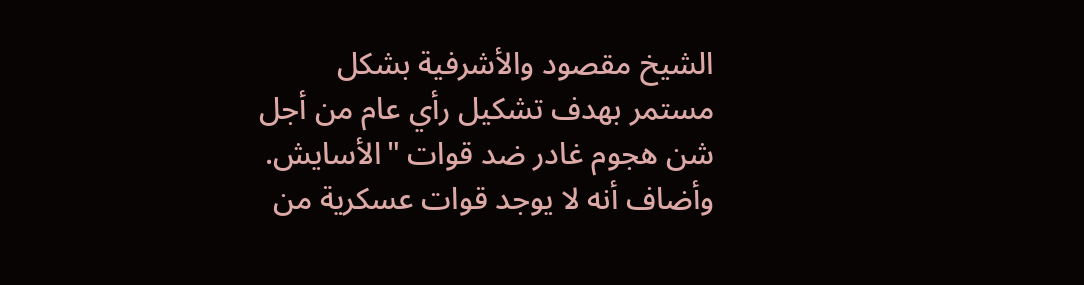الشيخ مقصود والأشرفية بشكل مستمر بهدف تشكيل رأي عام من أجل شن هجوم غادر ضد قوات "الأسايش.
وأضاف أنه لا يوجد قوات عسكرية من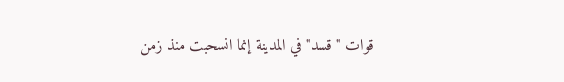قوات "قسد" في المدينة إنما انسحبت منذ زمن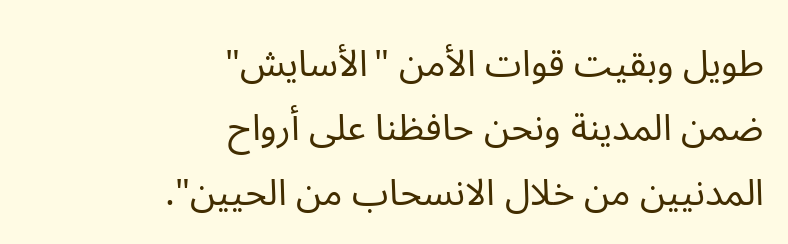طويل وبقيت قوات الأمن "الأسايش" ضمن المدينة ونحن حافظنا على أرواح المدنيين من خلال الانسحاب من الحيين".